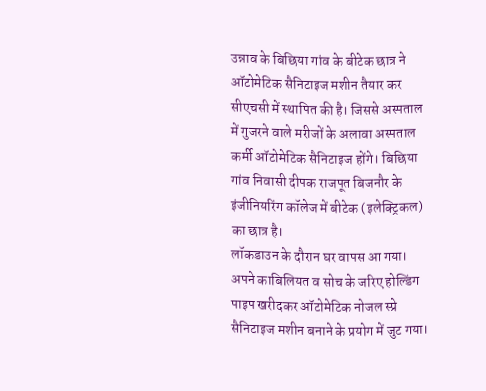उन्नाव के बिछिया गांव के बीटेक छात्र ने ऑटोमेटिक सैनिटाइज मशीन तैयार कर सीएचसी में स्थापित की है। जिससे अस्पताल में गुजरने वाले मरीजों के अलावा अस्पताल कर्मी ऑटोमेटिक सैनिटाइज होंगे। बिछिया गांव निवासी दीपक राजपूत बिजनौर के इंजीनियरिंग कॉलेज में बीटेक (इलेक्ट्रिकल) का छात्र है।
लॉकडाउन के दौरान घर वापस आ गया। अपने काबिलियत व सोच के जरिए होल्डिंग पाइप खरीदकर ऑटोमेटिक नोजल स्प्रे सैनिटाइज मशीन बनाने के प्रयोग में जुट गया।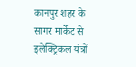कानपुर शहर के सागर मार्केट से इलेक्ट्रिकल यंत्रों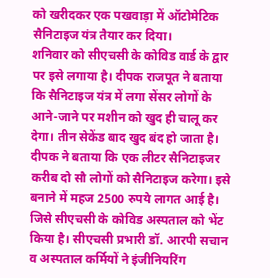को खरीदकर एक पखवाड़ा में ऑटोमेटिक सैनिटाइज यंत्र तैयार कर दिया।
शनिवार को सीएचसी के कोविड वार्ड के द्वार पर इसे लगाया है। दीपक राजपूत ने बताया कि सैनिटाइज यंत्र में लगा सेंसर लोगों के आने-जाने पर मशीन को खुद ही चालू कर देगा। तीन सेकेंड बाद खुद बंद हो जाता है।
दीपक ने बताया कि एक लीटर सैनिटाइजर करीब दो सौ लोगों को सैनिटाइज करेगा। इसे बनाने में महज 2500 रुपये लागत आई है। जिसे सीएचसी के कोविड अस्पताल को भेंट किया है। सीएचसी प्रभारी डॉ. आरपी सचान व अस्पताल कर्मियों ने इंजीनियरिंग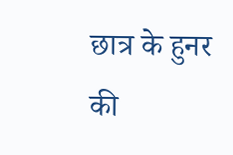छात्र के हुनर की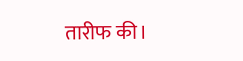तारीफ की।